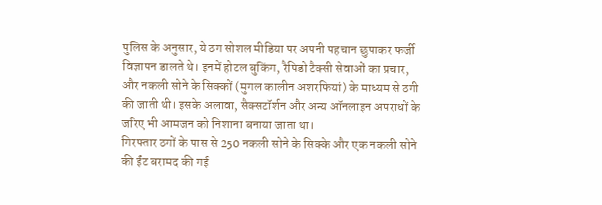पुलिस के अनुसार, ये ठग सोशल मीडिया पर अपनी पहचान छुपाकर फर्जी विज्ञापन डालते थे। इनमें होटल बुकिंग, रैपिडो टैक्सी सेवाओं का प्रचार, और नकली सोने के सिक्कों (मुगल कालीन अशरफियां) के माध्यम से ठगी की जाती थी। इसके अलावा, सैक्सटॉर्शन और अन्य ऑनलाइन अपराधों के जरिए भी आमजन को निशाना बनाया जाता था।
गिरफ्तार ठगों के पास से 250 नकली सोने के सिक्के और एक नकली सोने की ईंट बरामद की गई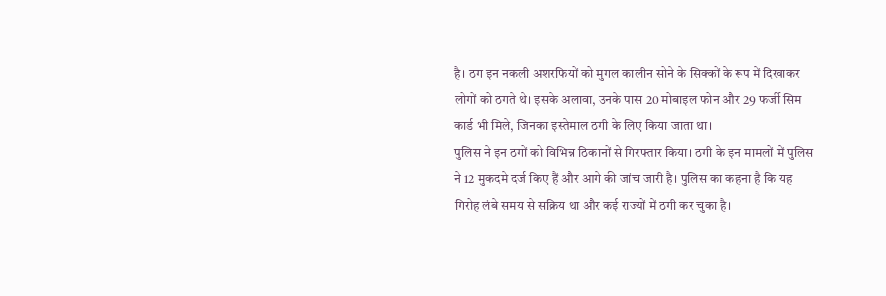है। ठग इन नकली अशरफियों को मुगल कालीन सोने के सिक्कों के रूप में दिखाकर लोगों को ठगते थे। इसके अलावा, उनके पास 20 मोबाइल फोन और 29 फर्जी सिम कार्ड भी मिले, जिनका इस्तेमाल ठगी के लिए किया जाता था।
पुलिस ने इन ठगों को विभिन्न ठिकानों से गिरफ्तार किया। ठगी के इन मामलों में पुलिस ने 12 मुकदमे दर्ज किए हैं और आगे की जांच जारी है। पुलिस का कहना है कि यह गिरोह लंबे समय से सक्रिय था और कई राज्यों में ठगी कर चुका है।